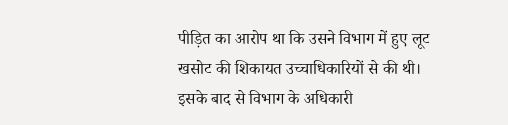पीड़ित का आरोप था कि उसने विभाग में हुए लूट खसोट की शिकायत उच्चाधिकारियों से की थी। इसके बाद से विभाग के अधिकारी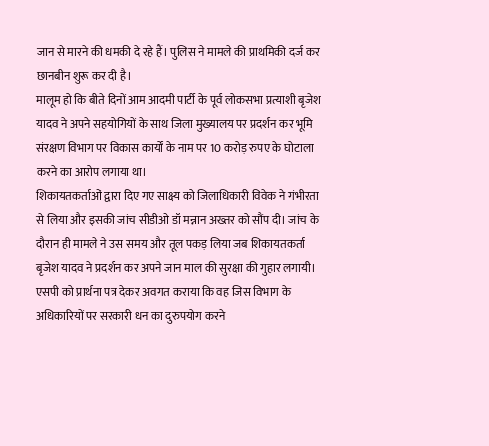जान से मारने की धमकी दे रहे हैं। पुलिस ने मामले की प्राथमिकी दर्ज कर छानबीन शुरू कर दी है।
मालूम हो कि बीते दिनों आम आदमी पार्टी के पूर्व लोकसभा प्रत्याशी बृजेश यादव ने अपने सहयोगियों के साथ जिला मुख्यालय पर प्रदर्शन कर भूमि संरक्षण विभाग पर विकास कार्यों के नाम पर 10 करोड़ रुपए के घोटाला करने का आरोप लगाया था।
शिकायतकर्ताओं द्वारा दिए गए साक्ष्य को जिलाधिकारी विवेक ने गंभीरता से लिया और इसकी जांच सीडीओ डॉ मन्नान अख्तर को सौंप दी। जांच के दौरान ही मामले ने उस समय और तूल पकड़ लिया जब शिकायतकर्ता बृजेश यादव ने प्रदर्शन कर अपने जान माल की सुरक्षा की गुहार लगायी।
एसपी को प्रार्थना पत्र देकर अवगत कराया कि वह जिस विभाग के अधिकारियों पर सरकारी धन का दुरुपयोग करने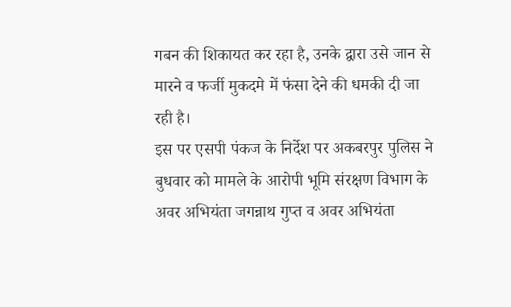गबन की शिकायत कर रहा है, उनके द्वारा उसे जान से मारने व फर्जी मुकदमे में फंसा देने की धमकी दी जा रही है।
इस पर एसपी पंकज के निर्देश पर अकबरपुर पुलिस ने बुधवार को मामले के आरोपी भूमि संरक्षण विभाग के अवर अभियंता जगन्नाथ गुप्त व अवर अभियंता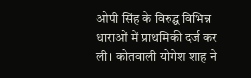ओपी सिंह के विरुद्घ विभिन्न धाराओं में प्राथमिकी दर्ज कर ली। कोतवाली योगेश शाह ने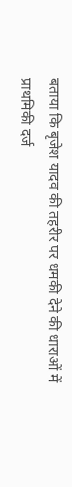बताया कि बृजेश यादव की तहरीर पर धमकी देने की धाराओं में प्राथमिकी दर्ज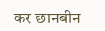कर छानबीन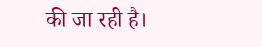की जा रही है।